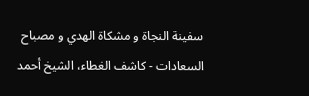سفينة النجاة و مشكاة الهدي و مصباح السعادات - كاشف الغطاء، الشيخ أحمد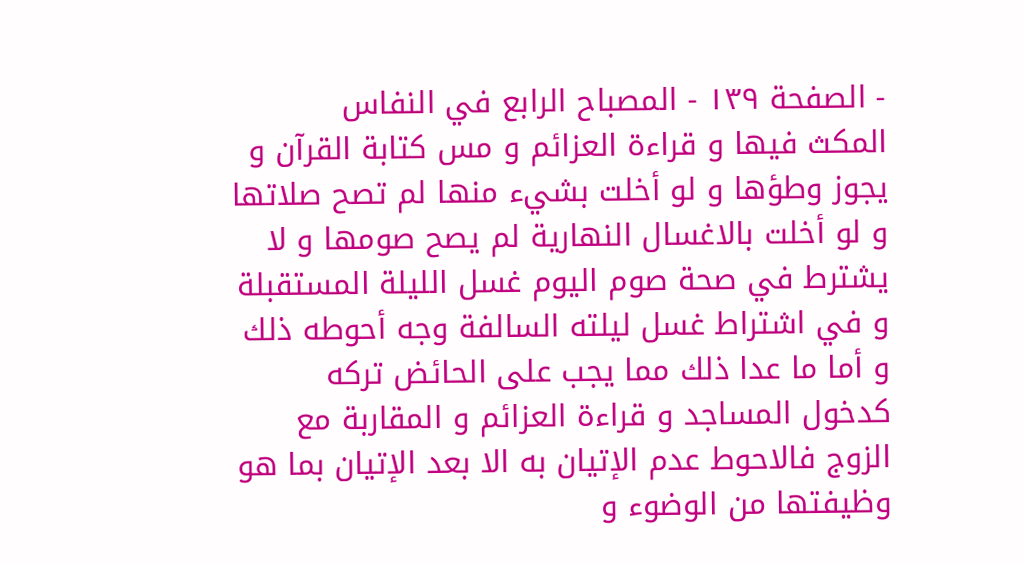- الصفحة ١٣٩ - المصباح الرابع في النفاس
المكث فيها و قراءة العزائم و مس كتابة القرآن و يجوز وطؤها و لو أخلت بشيء منها لم تصح صلاتها و لو أخلت بالاغسال النهارية لم يصح صومها و لا يشترط في صحة صوم اليوم غسل الليلة المستقبلة و في اشتراط غسل ليلته السالفة وجه أحوطه ذلك و أما ما عدا ذلك مما يجب على الحائض تركه كدخول المساجد و قراءة العزائم و المقاربة مع الزوج فالاحوط عدم الإتيان به الا بعد الإتيان بما هو وظيفتها من الوضوء و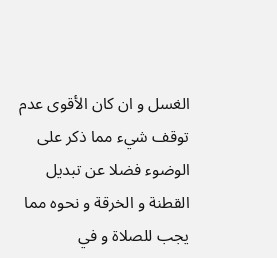الغسل و ان كان الأقوى عدم توقف شيء مما ذكر على الوضوء فضلا عن تبديل القطنة و الخرقة و نحوه مما يجب للصلاة و في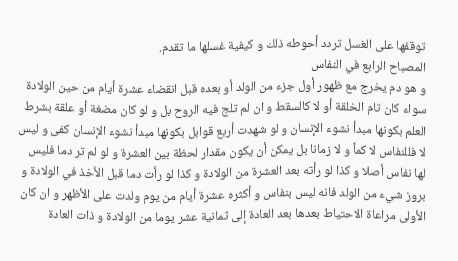توقفها على الغسل تردد أحوطه ذلك و كيفية غسلها ما تقدم.
المصباح الرابع في النفاس
و هو دم يخرج مع ظهور أول جزء من الولد أو بعده قبل انقضاء عشرة أيام من حين الولادة سواء كان تام الخلقة أو لا كالسقط و ان لم تلج فيه الروح بل و لو كان مضغة أو علقة بشرط العلم بكونها مبدأ نشوء الإنسان و لو شهدت أربع قوابل بكونها مبدأ نشوء الإنسان كفى و ليس لا فللنفاس لا كماً و لا زمانا بل يمكن أن يكون مقدار لحظة بين العشرة و لو لم تر دما فليس لها نفاس أصلا و كذا لو رأته بعد العشرة من الولادة و كذا لو رأت دما قبل الأخذ في الولادة و بروز شيء من الولد فانه ليس بنفاس و أكثره عشرة أيام من يوم ولدت على الأظهر و ان كان الأولى مراعاة الاحتياط بعدها بعد العادة إلى ثمانية عشر يوما من الولادة و ذات العادة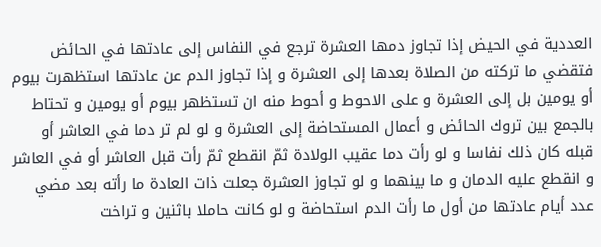العددية في الحيض إذا تجاوز دمها العشرة ترجع في النفاس إلى عادتها في الحائض فتقضي ما تركته من الصلاة بعدها إلى العشرة و إذا تجاوز الدم عن عادتها استظهرت بيوم أو يومين بل إلى العشرة و على الاحوط و أحوط منه ان تستظهر بيوم أو يومين و تحتاط بالجمع بين تروك الحائض و أعمال المستحاضة إلى العشرة و لو لم تر دما في العاشر أو قبله كان ذلك نفاسا و لو رأت دما عقيب الولادة ثمّ انقطع ثمّ رأت قبل العاشر أو في العاشر و انقطع عليه الدمان و ما بينهما و لو تجاوز العشرة جعلت ذات العادة ما رأته بعد مضي عدد أيام عادتها من أول ما رأت الدم استحاضة و لو كانت حاملا باثنين و تراخت